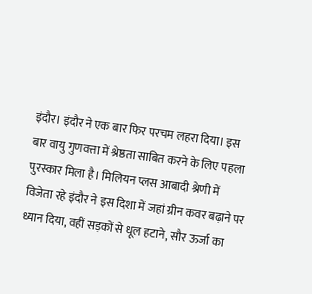इंदौर। इंदौर ने एक बार फिर परचम लहरा दिया। इस बार वायु गुणवत्ता में श्रेष्ठता साबित करने के लिए पहला पुरस्कार मिला है। मिलियन प्लस आबादी श्रेणी में विजेता रहे इंदौर ने इस दिशा में जहां ग्रीन कवर बढ़ाने पर ध्यान दिया, वहीं सड़कों से धूल हटाने, सौर ऊर्जा का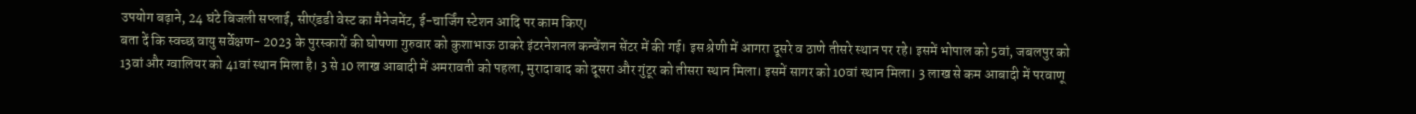उपयोग बढ़ाने, 24 घंटे बिजली सप्लाई, सीएंडडी वेस्ट का मैनेजमेंट, ई-चार्जिंग स्टेशन आदि पर काम किए।
बता दें कि स्वच्छ वायु सर्वेक्षण- 2023 के पुरस्कारों की घोषणा गुरुवार को कुशाभाऊ ठाकरे इंटरनेशनल कन्वेंशन सेंटर में की गई। इस श्रेणी में आगरा दूसरे व ठाणे तीसरे स्थान पर रहे। इसमें भोपाल को 5वां, जबलपुर को 13वां और ग्वालियर को 41वां स्थान मिला है। 3 से 10 लाख आबादी में अमरावती को पहला, मुरादाबाद को दूसरा और गुंटूर को तीसरा स्थान मिला। इसमें सागर को 10वां स्थान मिला। 3 लाख से कम आबादी में परवाणू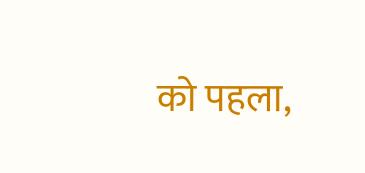को पहला,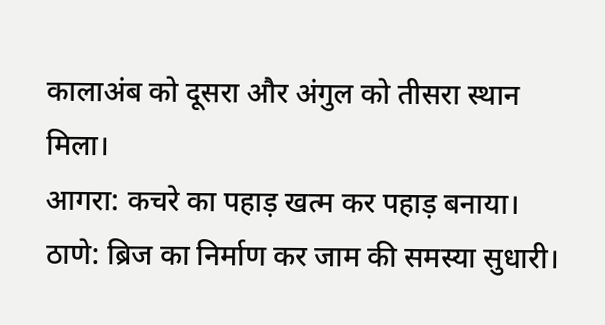कालाअंब को दूसरा और अंगुल को तीसरा स्थान मिला।
आगरा: कचरे का पहाड़ खत्म कर पहाड़ बनाया।
ठाणे: ब्रिज का निर्माण कर जाम की समस्या सुधारी।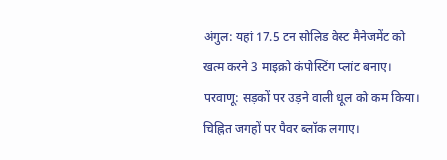अंगुल: यहां 17.5 टन सोलिड वेस्ट मैनेजमेंट को खत्म करने 3 माइक्रो कंपोस्टिंग प्लांट बनाए।
परवाणू: सड़कों पर उड़ने वाली धूल को कम किया। चिह्नित जगहों पर पैवर ब्लॉक लगाए।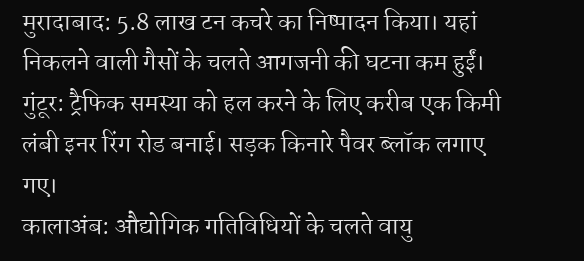मुरादाबाद: 5.8 लाख टन कचरे का निष्पादन किया। यहां निकलने वाली गैसों के चलते आगजनी की घटना कम हुईं।
गुंटूर: ट्रैफिक समस्या को हल करने के लिए करीब एक किमी लंबी इनर रिंग रोड बनाई। सड़क किनारे पैवर ब्लॉक लगाए गए।
कालाअंब: औद्योगिक गतिविधियों के चलते वायु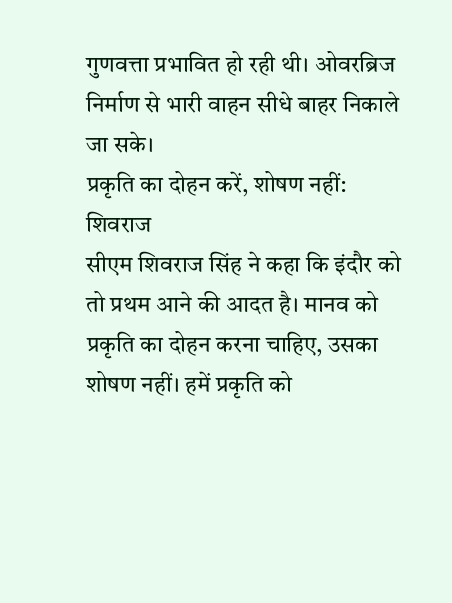गुणवत्ता प्रभावित हो रही थी। ओवरब्रिज निर्माण से भारी वाहन सीधे बाहर निकाले जा सके।
प्रकृति का दोहन करें, शोषण नहीं: शिवराज
सीएम शिवराज सिंह ने कहा कि इंदौर को तो प्रथम आने की आदत है। मानव को प्रकृति का दोहन करना चाहिए, उसका शोषण नहीं। हमें प्रकृति को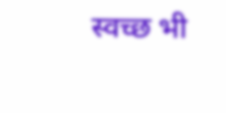स्वच्छ भी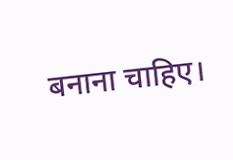बनाना चाहिए।